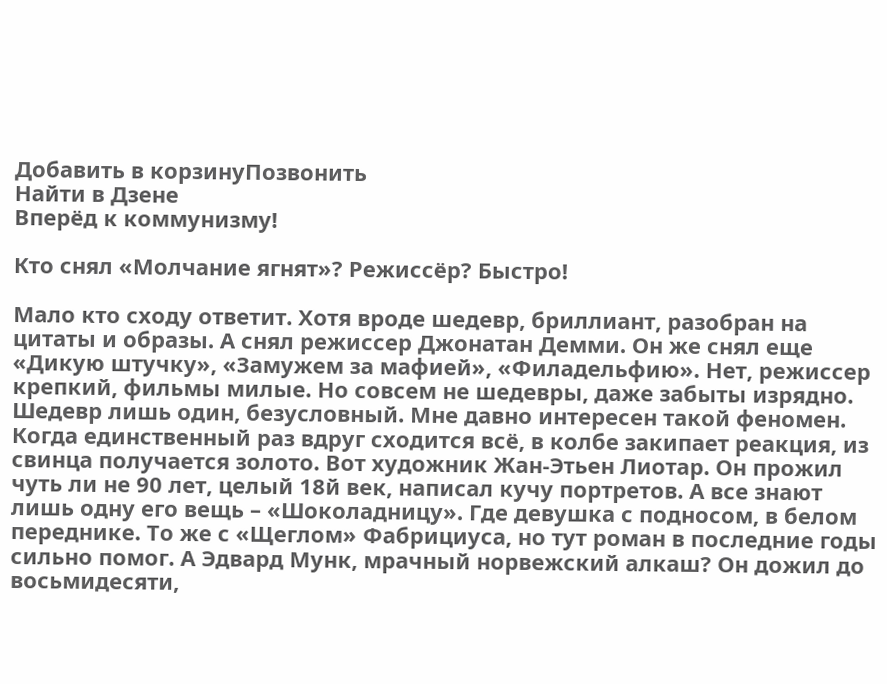Добавить в корзинуПозвонить
Найти в Дзене
Вперёд к коммунизму!

Кто снял «Молчание ягнят»? Режиссёр? Быстро!

Мало кто сходу ответит. Хотя вроде шедевр, бриллиант, разобран на цитаты и образы. А снял режиссер Джонатан Демми. Он же снял еще «Дикую штучку», «Замужем за мафией», «Филадельфию». Нет, режиссер крепкий, фильмы милые. Но совсем не шедевры, даже забыты изрядно. Шедевр лишь один, безусловный. Мне давно интересен такой феномен. Когда единственный раз вдруг сходится всё, в колбе закипает реакция, из свинца получается золото. Вот художник Жан-Этьен Лиотар. Он прожил чуть ли не 90 лет, целый 18й век, написал кучу портретов. А все знают лишь одну его вещь – «Шоколадницу». Где девушка с подносом, в белом переднике. То же с «Щеглом» Фабрициуса, но тут роман в последние годы сильно помог. А Эдвард Мунк, мрачный норвежский алкаш? Он дожил до восьмидесяти,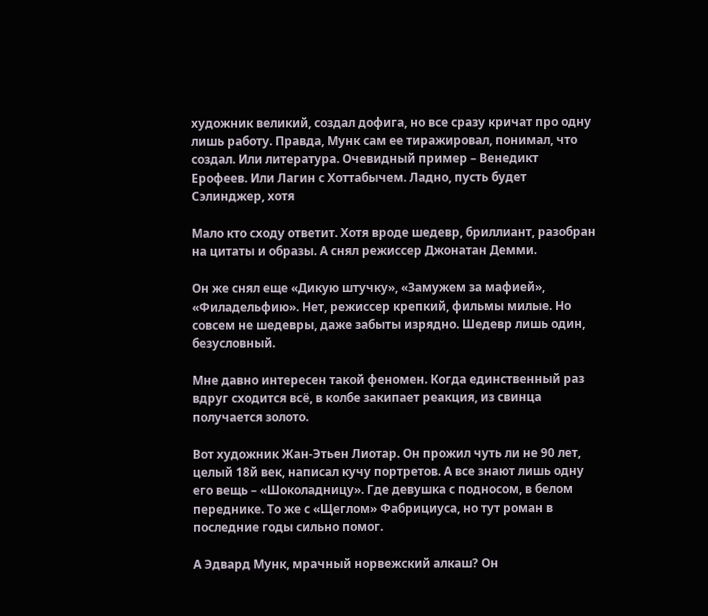художник великий, создал дофига, но все сразу кричат про одну лишь работу. Правда, Мунк сам ее тиражировал, понимал, что создал. Или литература. Очевидный пример – Венедикт Ерофеев. Или Лагин с Хоттабычем. Ладно, пусть будет Сэлинджер, хотя

Мало кто сходу ответит. Хотя вроде шедевр, бриллиант, разобран на цитаты и образы. А снял режиссер Джонатан Демми.

Он же снял еще «Дикую штучку», «Замужем за мафией», «Филадельфию». Нет, режиссер крепкий, фильмы милые. Но совсем не шедевры, даже забыты изрядно. Шедевр лишь один, безусловный.

Мне давно интересен такой феномен. Когда единственный раз вдруг сходится всё, в колбе закипает реакция, из свинца получается золото.

Вот художник Жан-Этьен Лиотар. Он прожил чуть ли не 90 лет, целый 18й век, написал кучу портретов. А все знают лишь одну его вещь – «Шоколадницу». Где девушка с подносом, в белом переднике. То же с «Щеглом» Фабрициуса, но тут роман в последние годы сильно помог.

А Эдвард Мунк, мрачный норвежский алкаш? Он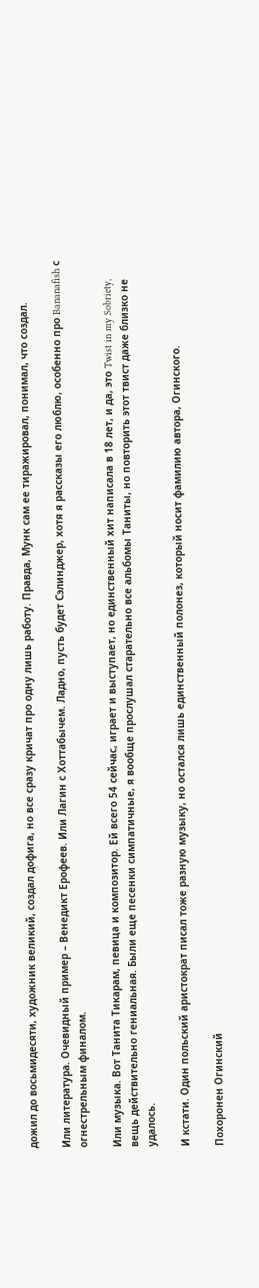дожил до восьмидесяти, художник великий, создал дофига, но все сразу кричат про одну лишь работу. Правда, Мунк сам ее тиражировал, понимал, что создал.

Или литература. Очевидный пример – Венедикт Ерофеев. Или Лагин с Хоттабычем. Ладно, пусть будет Сэлинджер, хотя я рассказы его люблю, особенно про Bananafish с огнестрельным финалом.

Или музыка. Вот Танита Тикарам, певица и композитор. Ей всего 54 сейчас, играет и выступает, но единственный хит написала в 18 лет, и да, это Twist in my Sobriety, вещь действительно гениальная. Были еще песенки симпатичные, я вообще прослушал старательно все альбомы Таниты, но повторить этот твист даже близко не удалось.

И кстати. Один польский аристократ писал тоже разную музыку, но остался лишь единственный полонез, который носит фамилию автора, Огинского.

Похоронен Огинский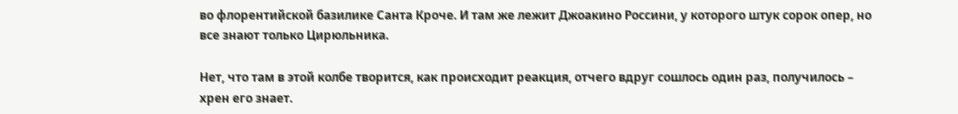во флорентийской базилике Санта Кроче. И там же лежит Джоакино Россини, у которого штук сорок опер, но все знают только Цирюльника.

Нет, что там в этой колбе творится, как происходит реакция, отчего вдруг сошлось один раз, получилось – хрен его знает.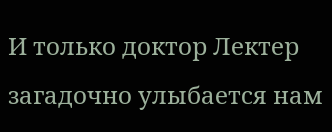И только доктор Лектер загадочно улыбается нам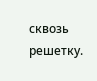сквозь решетку.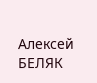Алексей БЕЛЯК